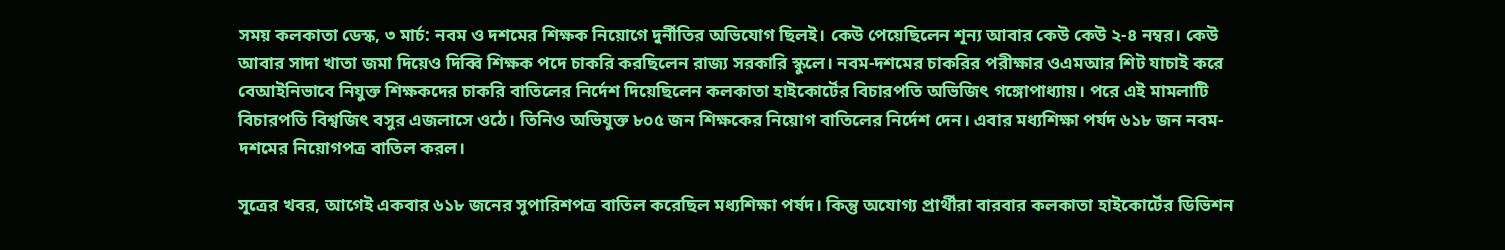সময় কলকাতা ডেস্ক, ৩ মার্চ: নবম ও দশমের শিক্ষক নিয়োগে দুর্নীতির অভিযোগ ছিলই। কেউ পেয়েছিলেন শূন্য আবার কেউ কেউ ২-৪ নম্বর। কেউ আবার সাদা খাতা জমা দিয়েও দিব্বি শিক্ষক পদে চাকরি করছিলেন রাজ্য সরকারি স্কুলে। নবম-দশমের চাকরির পরীক্ষার ওএমআর শিট যাচাই করে বেআইনিভাবে নিযুক্ত শিক্ষকদের চাকরি বাতিলের নির্দেশ দিয়েছিলেন কলকাতা হাইকোর্টের বিচারপতি অভিজিৎ গঙ্গোপাধ্যায়। পরে এই মামলাটি বিচারপতি বিশ্বজিৎ বসুর এজলাসে ওঠে। তিনিও অভিযুক্ত ৮০৫ জন শিক্ষকের নিয়োগ বাতিলের নির্দেশ দেন। এবার মধ্যশিক্ষা পর্যদ ৬১৮ জন নবম-দশমের নিয়োগপত্র বাতিল করল।

সূত্রের খবর, আগেই একবার ৬১৮ জনের সুপারিশপত্র বাতিল করেছিল মধ্যশিক্ষা পর্ষদ। কিন্তু অযোগ্য প্রার্থীরা বারবার কলকাতা হাইকোর্টের ডিভিশন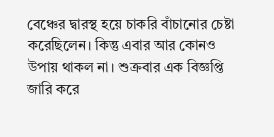বেঞ্চের দ্বারস্থ হয়ে চাকরি বাঁচানোর চেষ্টা করেছিলেন। কিন্তু এবার আর কোনও উপায় থাকল না। শুক্রবার এক বিজ্ঞপ্তি জারি করে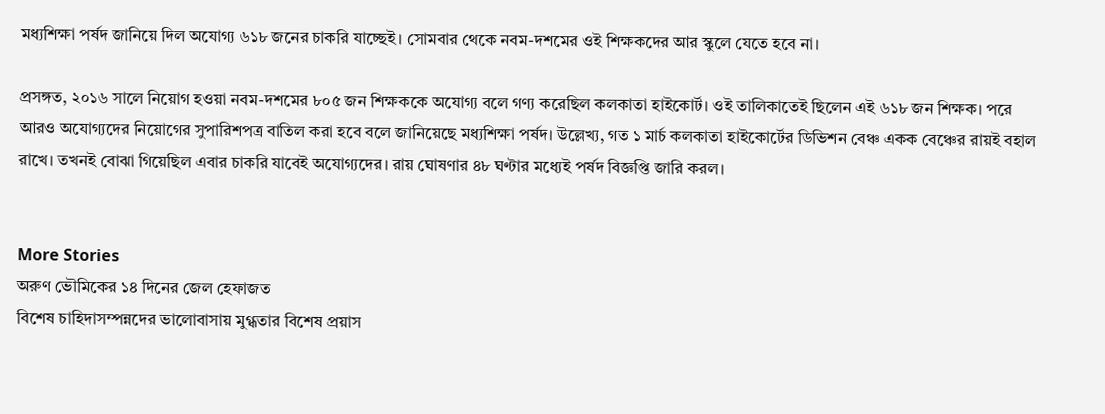মধ্যশিক্ষা পর্ষদ জানিয়ে দিল অযোগ্য ৬১৮ জনের চাকরি যাচ্ছেই। সোমবার থেকে নবম-দশমের ওই শিক্ষকদের আর স্কুলে যেতে হবে না।

প্রসঙ্গত, ২০১৬ সালে নিয়োগ হওয়া নবম-দশমের ৮০৫ জন শিক্ষককে অযোগ্য বলে গণ্য করেছিল কলকাতা হাইকোর্ট। ওই তালিকাতেই ছিলেন এই ৬১৮ জন শিক্ষক। পরে আরও অযোগ্যদের নিয়োগের সুপারিশপত্র বাতিল করা হবে বলে জানিয়েছে মধ্যশিক্ষা পর্ষদ। উল্লেখ্য, গত ১ মার্চ কলকাতা হাইকোর্টের ডিভিশন বেঞ্চ একক বেঞ্চের রায়ই বহাল রাখে। তখনই বোঝা গিয়েছিল এবার চাকরি যাবেই অযোগ্যদের। রায় ঘোষণার ৪৮ ঘণ্টার মধ্যেই পর্ষদ বিজ্ঞপ্তি জারি করল।


More Stories
অরুণ ভৌমিকের ১৪ দিনের জেল হেফাজত
বিশেষ চাহিদাসম্পন্নদের ভালোবাসায় মুগ্ধতার বিশেষ প্রয়াস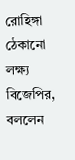রোহিঙ্গা ঠেকানো লক্ষ্য বিজেপির, বললেন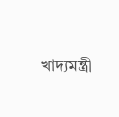খাদ্যমন্ত্রী